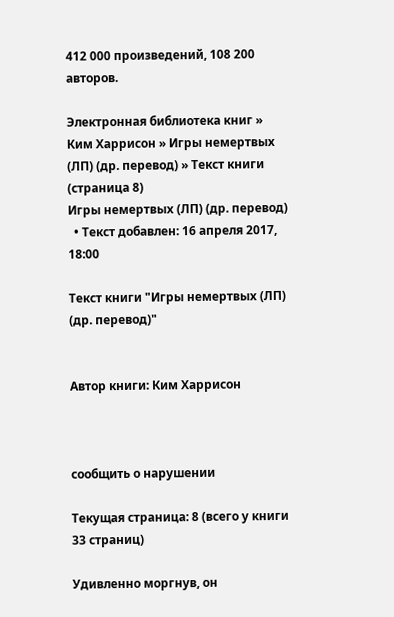412 000 произведений, 108 200 авторов.

Электронная библиотека книг » Ким Харрисон » Игры немертвых (ЛП) (др. перевод) » Текст книги (страница 8)
Игры немертвых (ЛП) (др. перевод)
  • Текст добавлен: 16 апреля 2017, 18:00

Текст книги "Игры немертвых (ЛП) (др. перевод)"


Автор книги: Ким Харрисон



сообщить о нарушении

Текущая страница: 8 (всего у книги 33 страниц)

Удивленно моргнув, он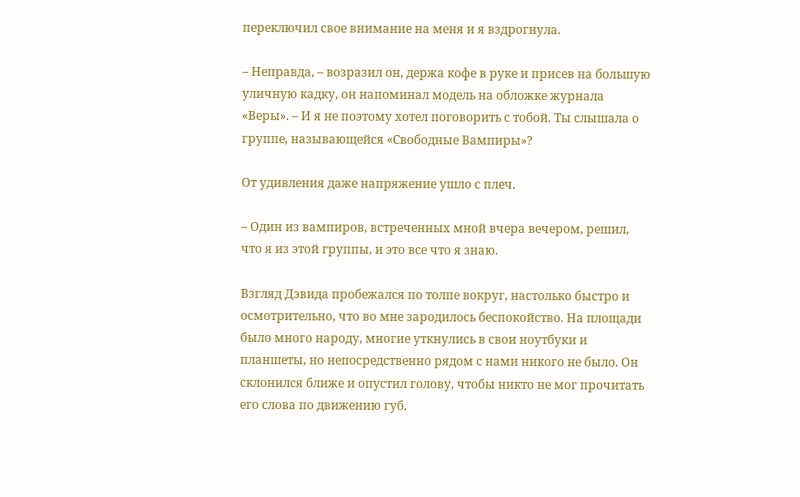переключил свое внимание на меня и я вздрогнула.

– Неправда, – возразил он, держа кофе в руке и присев на большую уличную кадку, он напоминал модель на обложке журнала «Веры». – И я не поэтому хотел поговорить с тобой. Ты слышала о группе, называющейся «Свободные Вампиры»?

От удивления даже напряжение ушло с плеч.

– Один из вампиров, встреченных мной вчера вечером, решил, что я из этой группы, и это все что я знаю.

Взгляд Дэвида пробежался по толпе вокруг, настолько быстро и осмотрительно, что во мне зародилось беспокойство. На площади было много народу, многие уткнулись в свои ноутбуки и планшеты, но непосредственно рядом с нами никого не было. Он склонился ближе и опустил голову, чтобы никто не мог прочитать его слова по движению губ.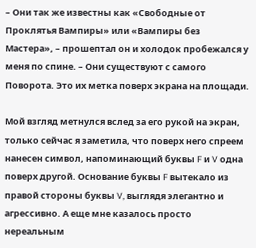– Они так же известны как «Свободные от Проклятья Вампиры» или «Вампиры без Мастера», – прошептал он и холодок пробежался у меня по спине. – Они существуют с самого Поворота. Это их метка поверх экрана на площади.

Мой взгляд метнулся вслед за его рукой на экран, только сейчас я заметила, что поверх него спреем нанесен символ, напоминающий буквы F и V одна поверх другой. Основание буквы F вытекало из правой стороны буквы V, выглядя элегантно и агрессивно. А еще мне казалось просто нереальным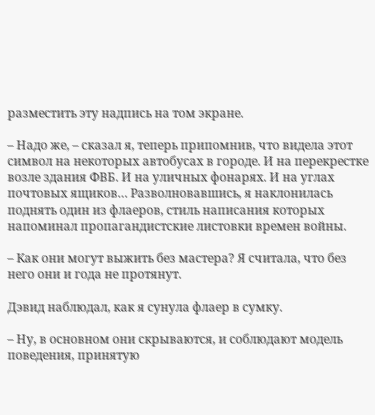разместить эту надпись на том экране.

– Надо же, – сказал я, теперь припомнив, что видела этот символ на некоторых автобусах в городе. И на перекрестке возле здания ФВБ. И на уличных фонарях. И на углах почтовых ящиков… Разволновавшись, я наклонилась поднять один из флаеров, стиль написания которых напоминал пропагандистские листовки времен войны.

– Как они могут выжить без мастера? Я считала, что без него они и года не протянут.

Дэвид наблюдал, как я сунула флаер в сумку.

– Ну, в основном они скрываются, и соблюдают модель поведения, принятую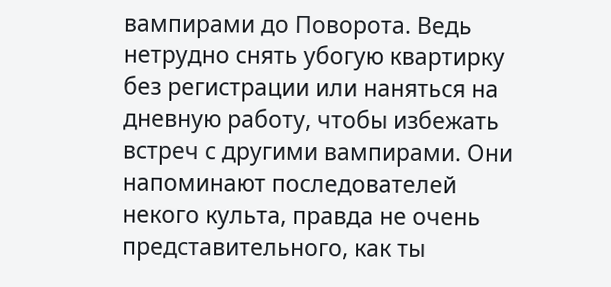вампирами до Поворота. Ведь нетрудно снять убогую квартирку без регистрации или наняться на дневную работу, чтобы избежать встреч с другими вампирами. Они напоминают последователей некого культа, правда не очень представительного, как ты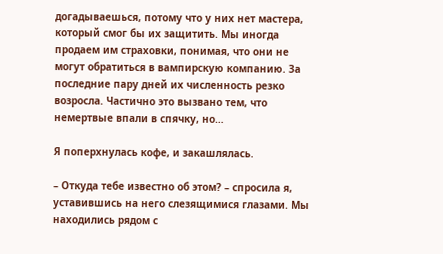догадываешься, потому что у них нет мастера, который смог бы их защитить. Мы иногда продаем им страховки, понимая, что они не могут обратиться в вампирскую компанию. За последние пару дней их численность резко возросла. Частично это вызвано тем, что немертвые впали в спячку, но…

Я поперхнулась кофе, и закашлялась.

– Откуда тебе известно об этом? – спросила я, уставившись на него слезящимися глазами. Мы находились рядом с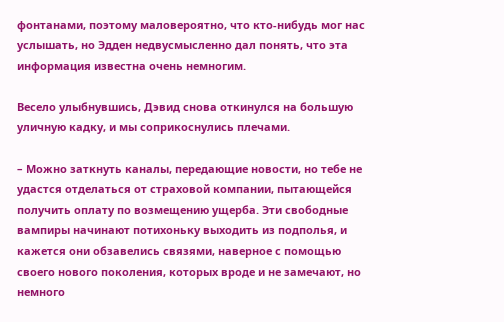фонтанами, поэтому маловероятно, что кто-нибудь мог нас услышать, но Эдден недвусмысленно дал понять, что эта информация известна очень немногим.

Весело улыбнувшись, Дэвид снова откинулся на большую уличную кадку, и мы соприкоснулись плечами.

– Можно заткнуть каналы, передающие новости, но тебе не удастся отделаться от страховой компании, пытающейся получить оплату по возмещению ущерба. Эти свободные вампиры начинают потихоньку выходить из подполья, и кажется они обзавелись связями, наверное с помощью своего нового поколения, которых вроде и не замечают, но немного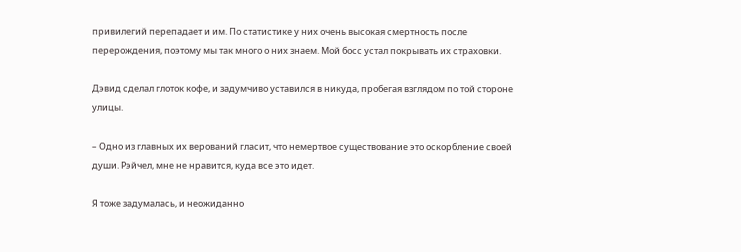привилегий перепадает и им. По статистике у них очень высокая смертность после перерождения, поэтому мы так много о них знаем. Мой босс устал покрывать их страховки.

Дэвид сделал глоток кофе, и задумчиво уставился в никуда, пробегая взглядом по той стороне улицы.

– Одно из главных их верований гласит, что немертвое существование это оскорбление своей души. Рэйчел, мне не нравится, куда все это идет.

Я тоже задумалась, и неожиданно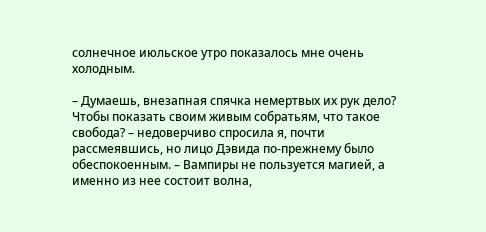солнечное июльское утро показалось мне очень холодным.

– Думаешь, внезапная спячка немертвых их рук дело? Чтобы показать своим живым собратьям, что такое свобода? – недоверчиво спросила я, почти рассмеявшись, но лицо Дэвида по-прежнему было обеспокоенным. – Вампиры не пользуется магией, а именно из нее состоит волна,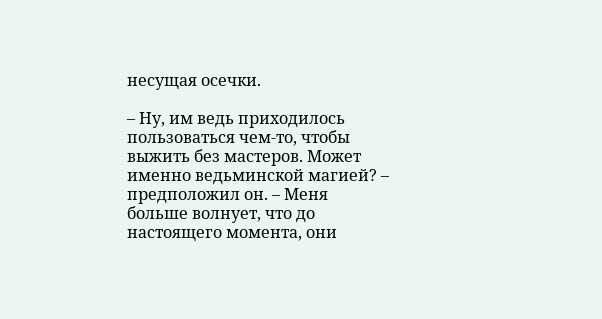несущая осечки.

– Ну, им ведь приходилось пользоваться чем-то, чтобы выжить без мастеров. Может именно ведьминской магией? – предположил он. – Меня больше волнует, что до настоящего момента, они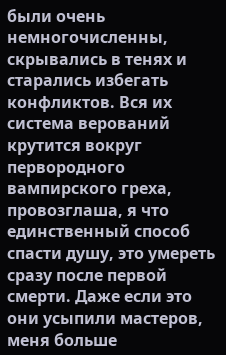были очень немногочисленны, скрывались в тенях и старались избегать конфликтов. Вся их система верований крутится вокруг первородного вампирского греха, провозглаша, я что единственный способ спасти душу, это умереть сразу после первой смерти. Даже если это они усыпили мастеров, меня больше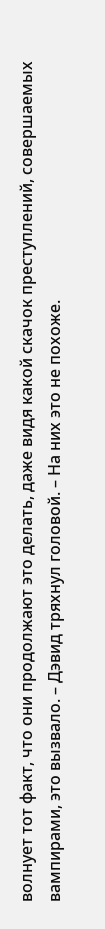волнует тот факт, что они продолжают это делать, даже видя какой скачок преступлений, совершаемых вампирами, это вызвало. – Дэвид тряхнул головой. – На них это не похоже.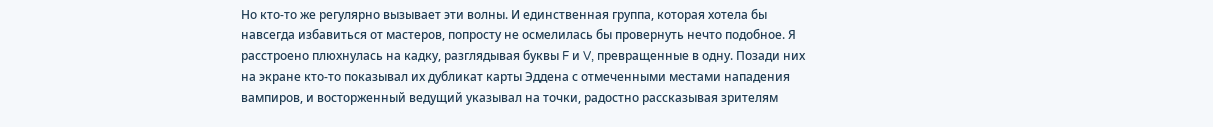Но кто-то же регулярно вызывает эти волны. И единственная группа, которая хотела бы навсегда избавиться от мастеров, попросту не осмелилась бы провернуть нечто подобное. Я расстроено плюхнулась на кадку, разглядывая буквы F и V, превращенные в одну. Позади них на экране кто-то показывал их дубликат карты Эддена с отмеченными местами нападения вампиров, и восторженный ведущий указывал на точки, радостно рассказывая зрителям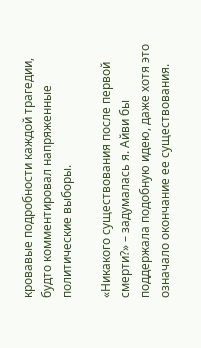кровавые подробности каждой трагедии, будто комментировал напряженные политические выборы.

«Никакого существования после первой смерти?» – задумалась я. Айви бы поддержала подобную идею, даже хотя это означало окончание ее существования.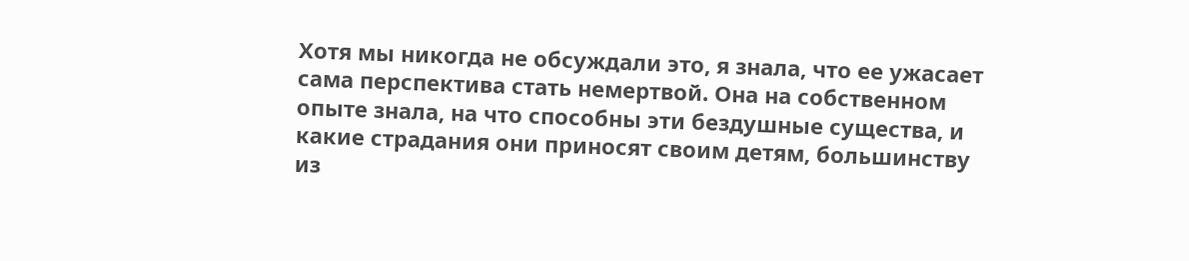Хотя мы никогда не обсуждали это, я знала, что ее ужасает сама перспектива стать немертвой. Она на собственном опыте знала, на что способны эти бездушные существа, и какие страдания они приносят своим детям, большинству из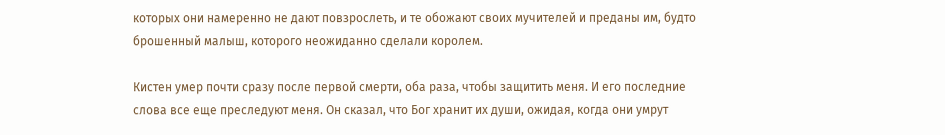которых они намеренно не дают повзрослеть, и те обожают своих мучителей и преданы им, будто брошенный малыш, которого неожиданно сделали королем.

Кистен умер почти сразу после первой смерти, оба раза, чтобы защитить меня. И его последние слова все еще преследуют меня. Он сказал, что Бог хранит их души, ожидая, когда они умрут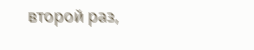второй раз,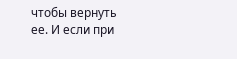чтобы вернуть ее. И если при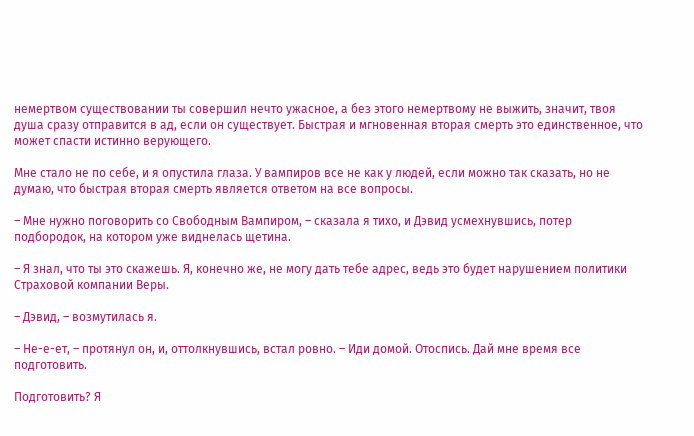немертвом существовании ты совершил нечто ужасное, а без этого немертвому не выжить, значит, твоя душа сразу отправится в ад, если он существует. Быстрая и мгновенная вторая смерть это единственное, что может спасти истинно верующего.

Мне стало не по себе, и я опустила глаза. У вампиров все не как у людей, если можно так сказать, но не думаю, что быстрая вторая смерть является ответом на все вопросы.

– Мне нужно поговорить со Свободным Вампиром, – сказала я тихо, и Дэвид усмехнувшись, потер подбородок, на котором уже виднелась щетина.

– Я знал, что ты это скажешь. Я, конечно же, не могу дать тебе адрес, ведь это будет нарушением политики Страховой компании Веры.

– Дэвид, – возмутилась я.

– Не-е-ет, – протянул он, и, оттолкнувшись, встал ровно. – Иди домой. Отоспись. Дай мне время все подготовить.

Подготовить? Я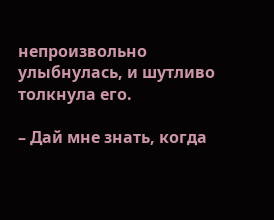непроизвольно улыбнулась, и шутливо толкнула его.

– Дай мне знать, когда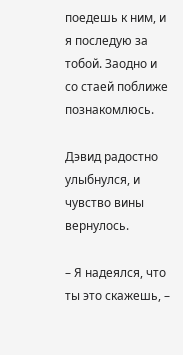поедешь к ним, и я последую за тобой. Заодно и со стаей поближе познакомлюсь.

Дэвид радостно улыбнулся, и чувство вины вернулось.

– Я надеялся, что ты это скажешь, –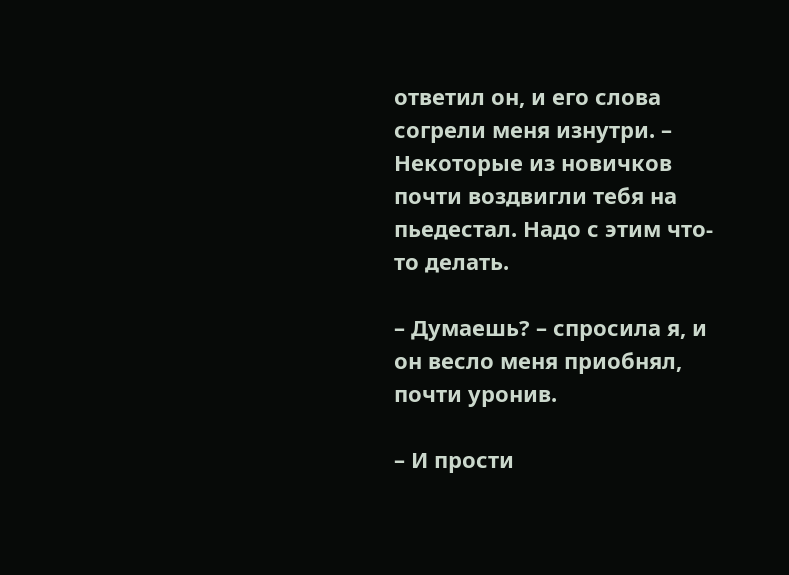ответил он, и его слова согрели меня изнутри. – Некоторые из новичков почти воздвигли тебя на пьедестал. Надо с этим что-то делать.

– Думаешь? – спросила я, и он весло меня приобнял, почти уронив.

– И прости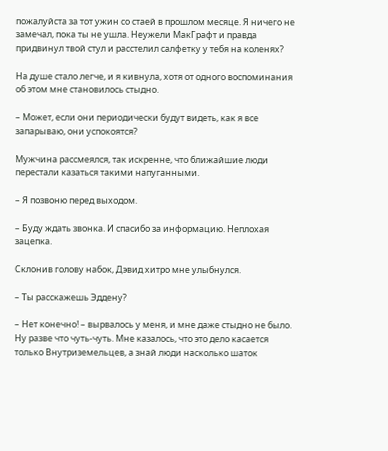пожалуйста за тот ужин со стаей в прошлом месяце. Я ничего не замечал, пока ты не ушла. Неужели МакГрафт и правда придвинул твой стул и расстелил салфетку у тебя на коленях?

На душе стало легче, и я кивнула, хотя от одного воспоминания об этом мне становилось стыдно.

– Может, если они периодически будут видеть, как я все запарываю, они успокоятся?

Мужчина рассмеялся, так искренне, что ближайшие люди перестали казаться такими напуганными.

– Я позвоню перед выходом.

– Буду ждать звонка. И спасибо за информацию. Неплохая зацепка.

Склонив голову набок, Дэвид хитро мне улыбнулся.

– Ты расскажешь Эддену?

– Нет конечно! – вырвалось у меня, и мне даже стыдно не было. Ну разве что чуть-чуть. Мне казалось, что это дело касается только Внутриземельцев, а знай люди насколько шаток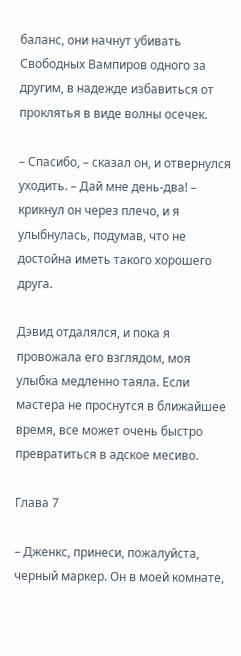баланс, они начнут убивать Свободных Вампиров одного за другим, в надежде избавиться от проклятья в виде волны осечек.

– Спасибо, – сказал он, и отвернулся уходить. – Дай мне день-два! – крикнул он через плечо, и я улыбнулась, подумав, что не достойна иметь такого хорошего друга.

Дэвид отдалялся, и пока я провожала его взглядом, моя улыбка медленно таяла. Если мастера не проснутся в ближайшее время, все может очень быстро превратиться в адское месиво.

Глава 7

– Дженкс, принеси, пожалуйста, черный маркер. Он в моей комнате,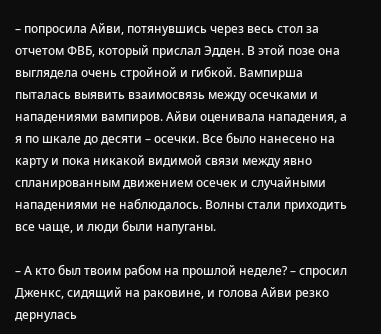– попросила Айви, потянувшись через весь стол за отчетом ФВБ, который прислал Эдден. В этой позе она выглядела очень стройной и гибкой. Вампирша пыталась выявить взаимосвязь между осечками и нападениями вампиров. Айви оценивала нападения, а я по шкале до десяти – осечки. Все было нанесено на карту и пока никакой видимой связи между явно спланированным движением осечек и случайными нападениями не наблюдалось. Волны стали приходить все чаще, и люди были напуганы.

– А кто был твоим рабом на прошлой неделе? – спросил Дженкс, сидящий на раковине, и голова Айви резко дернулась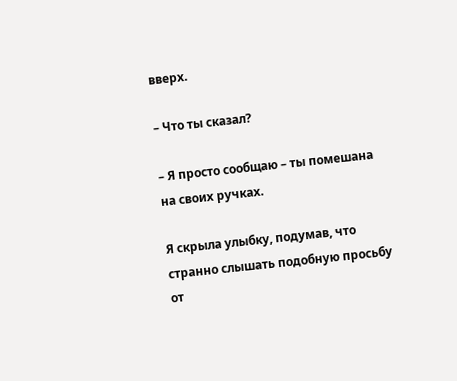вверх.

– Что ты сказал?

– Я просто сообщаю – ты помешана на своих ручках.

Я скрыла улыбку, подумав, что странно слышать подобную просьбу от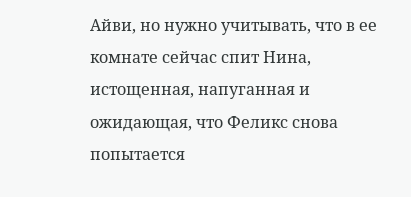Айви, но нужно учитывать, что в ее комнате сейчас спит Нина, истощенная, напуганная и ожидающая, что Феликс снова попытается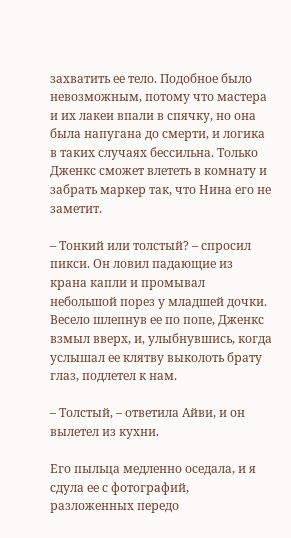захватить ее тело. Подобное было невозможным, потому что мастера и их лакеи впали в спячку, но она была напугана до смерти, и логика в таких случаях бессильна. Только Дженкс сможет влететь в комнату и забрать маркер так, что Нина его не заметит.

– Тонкий или толстый? – спросил пикси. Он ловил падающие из крана капли и промывал небольшой порез у младшей дочки. Весело шлепнув ее по попе, Дженкс взмыл вверх, и, улыбнувшись, когда услышал ее клятву выколоть брату глаз, подлетел к нам.

– Толстый, – ответила Айви, и он вылетел из кухни.

Его пыльца медленно оседала, и я сдула ее с фотографий, разложенных передо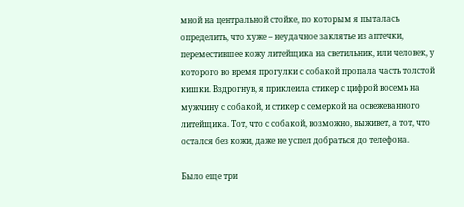мной на центральной стойке, по которым я пыталась определить, что хуже – неудачное заклятье из аптечки, переместившее кожу литейщика на светильник, или человек, у которого во время прогулки с собакой пропала часть толстой кишки. Вздрогнув, я приклеила стикер с цифрой восемь на мужчину с собакой, и стикер с семеркой на освежеванного литейщика. Тот, что с собакой, возможно, выживет, а тот, что остался без кожи, даже не успел добраться до телефона.

Было еще три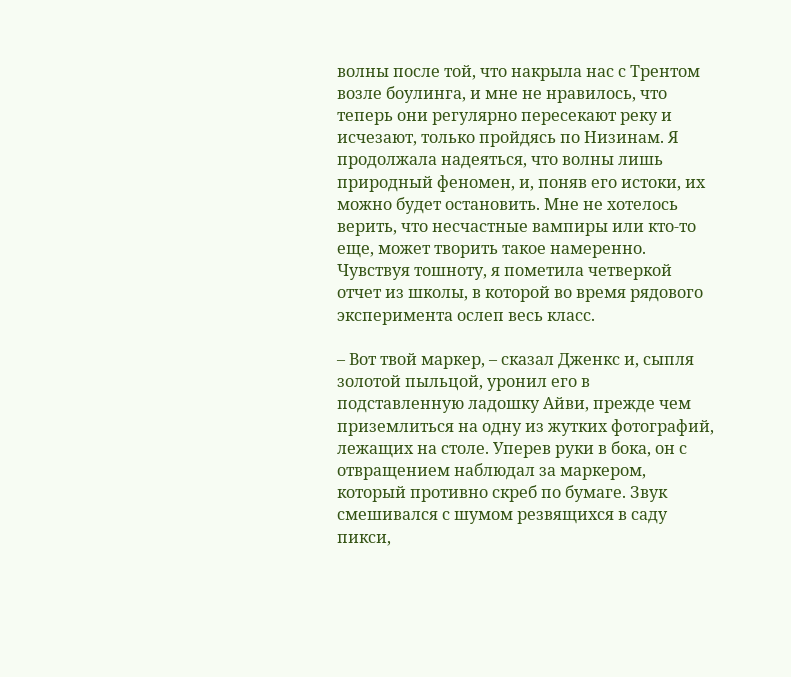волны после той, что накрыла нас с Трентом возле боулинга, и мне не нравилось, что теперь они регулярно пересекают реку и исчезают, только пройдясь по Низинам. Я продолжала надеяться, что волны лишь природный феномен, и, поняв его истоки, их можно будет остановить. Мне не хотелось верить, что несчастные вампиры или кто-то еще, может творить такое намеренно. Чувствуя тошноту, я пометила четверкой отчет из школы, в которой во время рядового эксперимента ослеп весь класс.

– Вот твой маркер, – сказал Дженкс и, сыпля золотой пыльцой, уронил его в подставленную ладошку Айви, прежде чем приземлиться на одну из жутких фотографий, лежащих на столе. Уперев руки в бока, он с отвращением наблюдал за маркером, который противно скреб по бумаге. Звук смешивался с шумом резвящихся в саду пикси,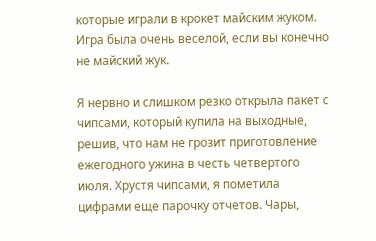которые играли в крокет майским жуком. Игра была очень веселой, если вы конечно не майский жук.

Я нервно и слишком резко открыла пакет с чипсами, который купила на выходные, решив, что нам не грозит приготовление ежегодного ужина в честь четвертого июля. Хрустя чипсами, я пометила цифрами еще парочку отчетов. Чары,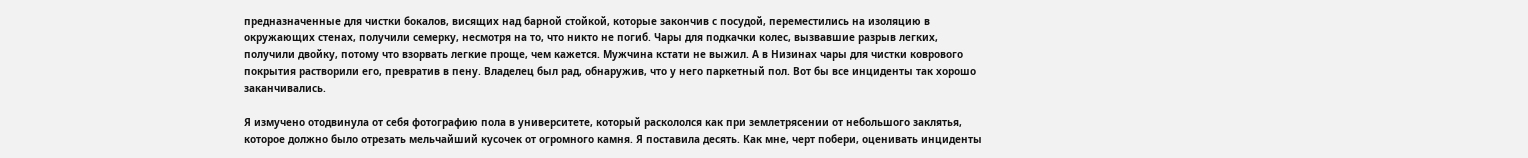предназначенные для чистки бокалов, висящих над барной стойкой, которые закончив с посудой, переместились на изоляцию в окружающих стенах, получили семерку, несмотря на то, что никто не погиб. Чары для подкачки колес, вызвавшие разрыв легких, получили двойку, потому что взорвать легкие проще, чем кажется. Мужчина кстати не выжил. А в Низинах чары для чистки коврового покрытия растворили его, превратив в пену. Владелец был рад, обнаружив, что у него паркетный пол. Вот бы все инциденты так хорошо заканчивались.

Я измучено отодвинула от себя фотографию пола в университете, который раскололся как при землетрясении от небольшого заклятья, которое должно было отрезать мельчайший кусочек от огромного камня. Я поставила десять. Как мне, черт побери, оценивать инциденты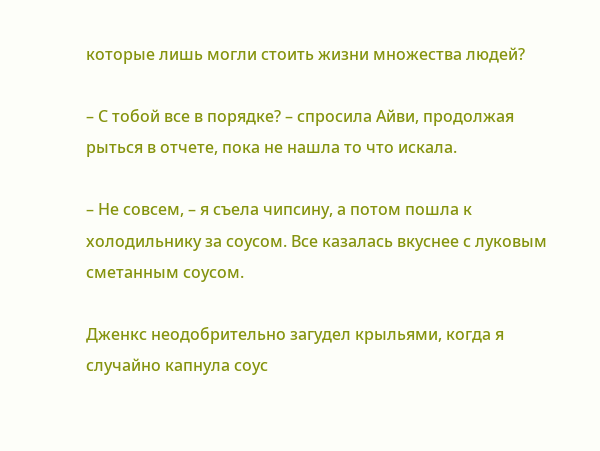которые лишь могли стоить жизни множества людей?

– С тобой все в порядке? – спросила Айви, продолжая рыться в отчете, пока не нашла то что искала.

– Не совсем, – я съела чипсину, а потом пошла к холодильнику за соусом. Все казалась вкуснее с луковым сметанным соусом.

Дженкс неодобрительно загудел крыльями, когда я случайно капнула соус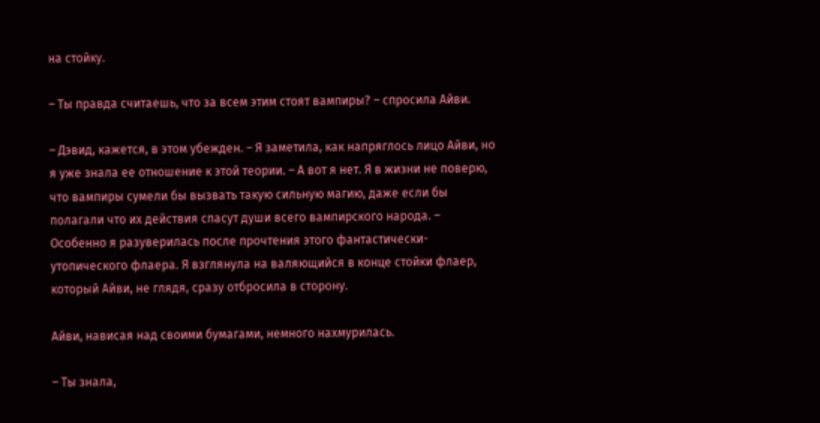на стойку.

– Ты правда считаешь, что за всем этим стоят вампиры? – спросила Айви.

– Дэвид, кажется, в этом убежден. – Я заметила, как напряглось лицо Айви, но я уже знала ее отношение к этой теории. – А вот я нет. Я в жизни не поверю, что вампиры сумели бы вызвать такую сильную магию, даже если бы полагали что их действия спасут души всего вампирского народа. – Особенно я разуверилась после прочтения этого фантастически-утопического флаера. Я взглянула на валяющийся в конце стойки флаер, который Айви, не глядя, сразу отбросила в сторону.

Айви, нависая над своими бумагами, немного нахмурилась.

– Ты знала,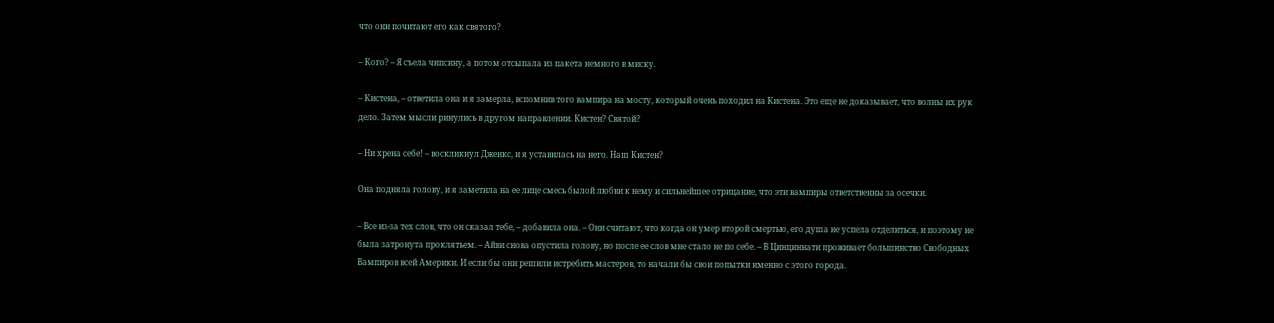что они почитают его как святого?

– Кого? – Я съела чипсину, а потом отсыпала из пакета немного в миску.

– Кистена, – ответила она и я замерла, вспомнив того вампира на мосту, который очень походил на Кистена. Это еще не доказывает, что волны их рук дело. Затем мысли ринулись в другом направлении. Кистен? Святой?

– Ни хрена себе! – воскликнул Дженкс, и я уставилась на него. Наш Кистен?

Она подняла голову, и я заметила на ее лице смесь былой любви к нему и сильнейшее отрицание, что эти вампиры ответственны за осечки.

– Все из-за тех слов, что он сказал тебе, – добавила она. – Они считают, что когда он умер второй смертью, его душа не успела отделиться, и поэтому не была затронута проклятьем. – Айви снова опустила голову, но после ее слов мне стало не по себе. – В Цинциннати проживает большинство Свободных Вампиров всей Америки. И если бы они решили истребить мастеров, то начали бы свои попытки именно с этого города.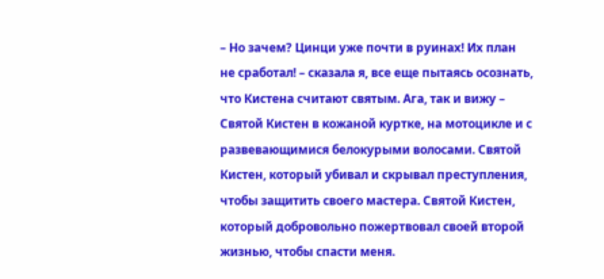– Но зачем? Цинци уже почти в руинах! Их план не сработал! – сказала я, все еще пытаясь осознать, что Кистена считают святым. Ага, так и вижу – Святой Кистен в кожаной куртке, на мотоцикле и с развевающимися белокурыми волосами. Святой Кистен, который убивал и скрывал преступления, чтобы защитить своего мастера. Святой Кистен, который добровольно пожертвовал своей второй жизнью, чтобы спасти меня.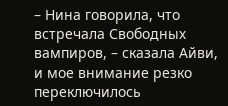– Нина говорила, что встречала Свободных вампиров, – сказала Айви, и мое внимание резко переключилось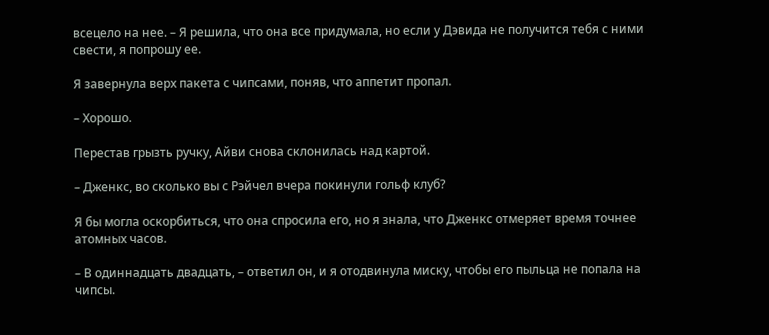всецело на нее. – Я решила, что она все придумала, но если у Дэвида не получится тебя с ними свести, я попрошу ее.

Я завернула верх пакета с чипсами, поняв, что аппетит пропал.

– Хорошо.

Перестав грызть ручку, Айви снова склонилась над картой.

– Дженкс, во сколько вы с Рэйчел вчера покинули гольф клуб?

Я бы могла оскорбиться, что она спросила его, но я знала, что Дженкс отмеряет время точнее атомных часов.

– В одиннадцать двадцать, – ответил он, и я отодвинула миску, чтобы его пыльца не попала на чипсы.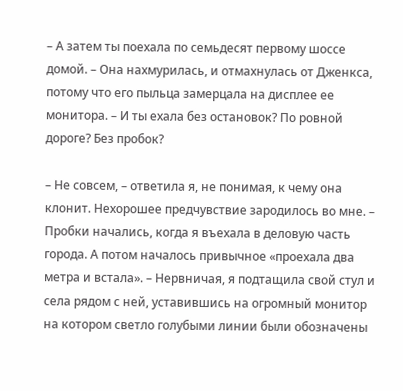– А затем ты поехала по семьдесят первому шоссе домой. – Она нахмурилась, и отмахнулась от Дженкса, потому что его пыльца замерцала на дисплее ее монитора. – И ты ехала без остановок? По ровной дороге? Без пробок?

– Не совсем, – ответила я, не понимая, к чему она клонит. Нехорошее предчувствие зародилось во мне. – Пробки начались, когда я въехала в деловую часть города. А потом началось привычное «проехала два метра и встала». – Нервничая, я подтащила свой стул и села рядом с ней, уставившись на огромный монитор на котором светло голубыми линии были обозначены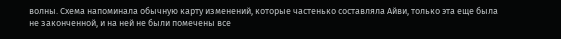волны. Схема напоминала обычную карту изменений, которые частенько составляла Айви, только эта еще была не законченной, и на ней не были помечены все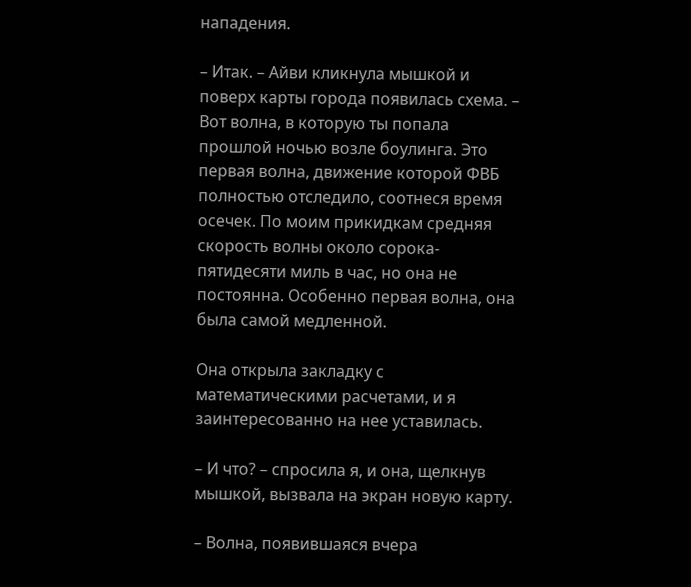нападения.

– Итак. – Айви кликнула мышкой и поверх карты города появилась схема. – Вот волна, в которую ты попала прошлой ночью возле боулинга. Это первая волна, движение которой ФВБ полностью отследило, соотнеся время осечек. По моим прикидкам средняя скорость волны около сорока-пятидесяти миль в час, но она не постоянна. Особенно первая волна, она была самой медленной.

Она открыла закладку с математическими расчетами, и я заинтересованно на нее уставилась.

– И что? – спросила я, и она, щелкнув мышкой, вызвала на экран новую карту.

– Волна, появившаяся вчера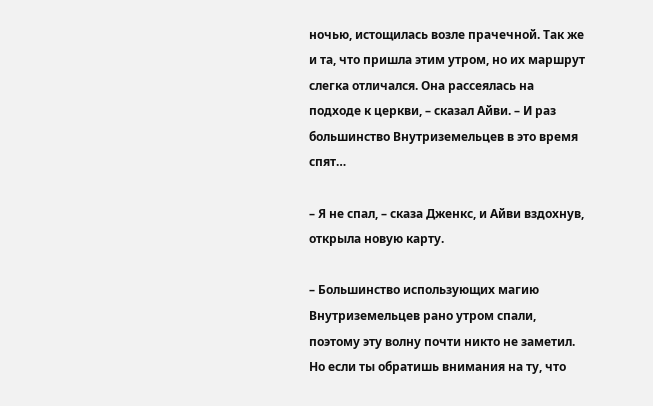ночью, истощилась возле прачечной. Так же и та, что пришла этим утром, но их маршрут слегка отличался. Она рассеялась на подходе к церкви, – сказал Айви. – И раз большинство Внутриземельцев в это время спят…

– Я не спал, – сказа Дженкс, и Айви вздохнув, открыла новую карту.

– Большинство использующих магию Внутриземельцев рано утром спали, поэтому эту волну почти никто не заметил. Но если ты обратишь внимания на ту, что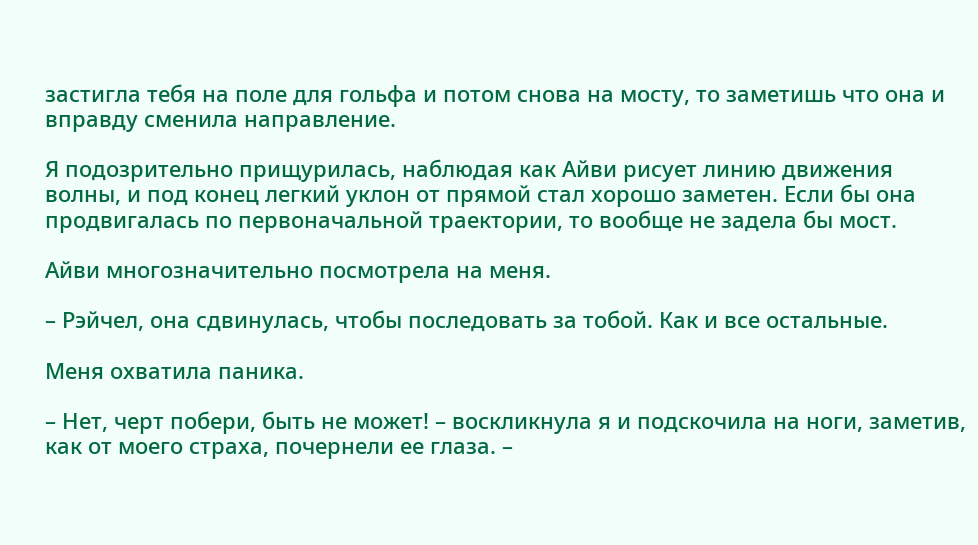застигла тебя на поле для гольфа и потом снова на мосту, то заметишь что она и вправду сменила направление.

Я подозрительно прищурилась, наблюдая как Айви рисует линию движения волны, и под конец легкий уклон от прямой стал хорошо заметен. Если бы она продвигалась по первоначальной траектории, то вообще не задела бы мост.

Айви многозначительно посмотрела на меня.

– Рэйчел, она сдвинулась, чтобы последовать за тобой. Как и все остальные.

Меня охватила паника.

– Нет, черт побери, быть не может! – воскликнула я и подскочила на ноги, заметив, как от моего страха, почернели ее глаза. –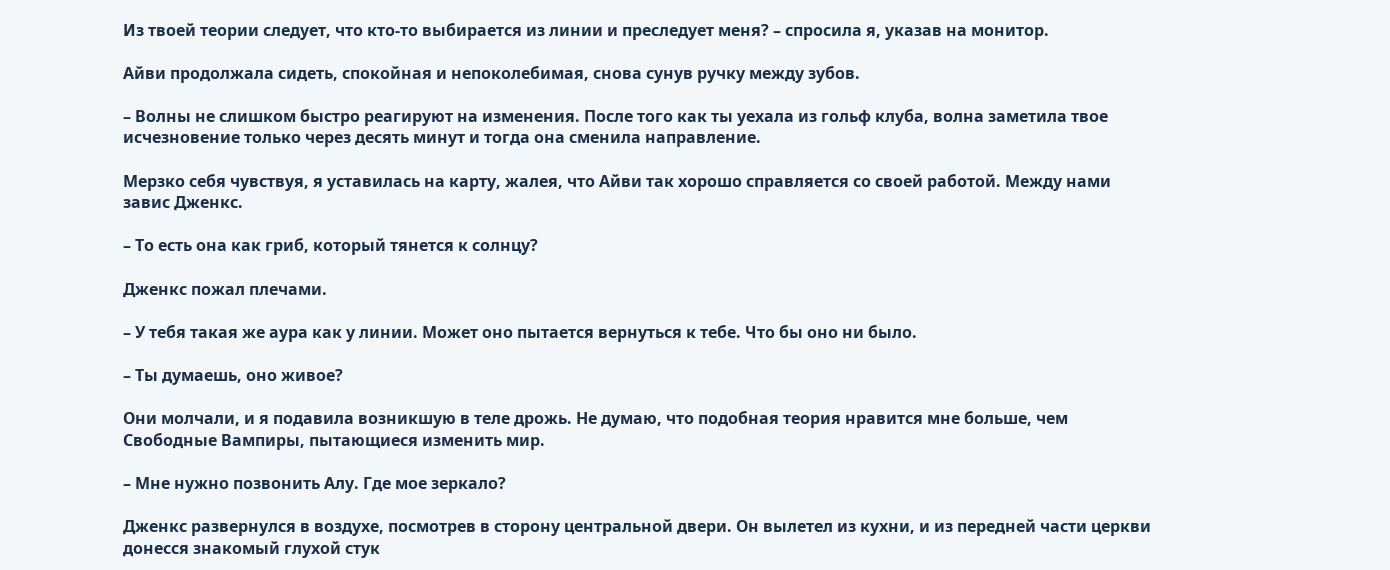Из твоей теории следует, что кто-то выбирается из линии и преследует меня? – спросила я, указав на монитор.

Айви продолжала сидеть, спокойная и непоколебимая, снова сунув ручку между зубов.

– Волны не слишком быстро реагируют на изменения. После того как ты уехала из гольф клуба, волна заметила твое исчезновение только через десять минут и тогда она сменила направление.

Мерзко себя чувствуя, я уставилась на карту, жалея, что Айви так хорошо справляется со своей работой. Между нами завис Дженкс.

– То есть она как гриб, который тянется к солнцу?

Дженкс пожал плечами.

– У тебя такая же аура как у линии. Может оно пытается вернуться к тебе. Что бы оно ни было.

– Ты думаешь, оно живое?

Они молчали, и я подавила возникшую в теле дрожь. Не думаю, что подобная теория нравится мне больше, чем Свободные Вампиры, пытающиеся изменить мир.

– Мне нужно позвонить Алу. Где мое зеркало?

Дженкс развернулся в воздухе, посмотрев в сторону центральной двери. Он вылетел из кухни, и из передней части церкви донесся знакомый глухой стук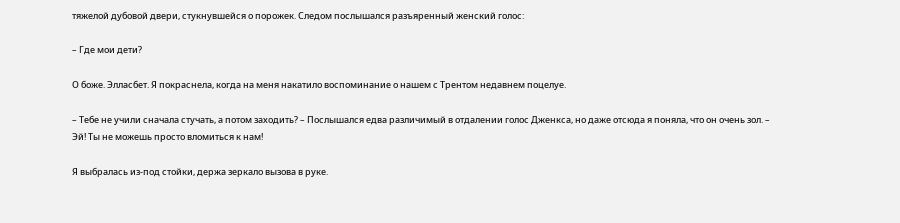тяжелой дубовой двери, стукнувшейся о порожек. Следом послышался разъяренный женский голос:

– Где мои дети?

О боже. Элласбет. Я покраснела, когда на меня накатило воспоминание о нашем с Трентом недавнем поцелуе.

– Тебе не учили сначала стучать, а потом заходить? – Послышался едва различимый в отдалении голос Дженкса, но даже отсюда я поняла, что он очень зол. – Эй! Ты не можешь просто вломиться к нам!

Я выбралась из-под стойки, держа зеркало вызова в руке.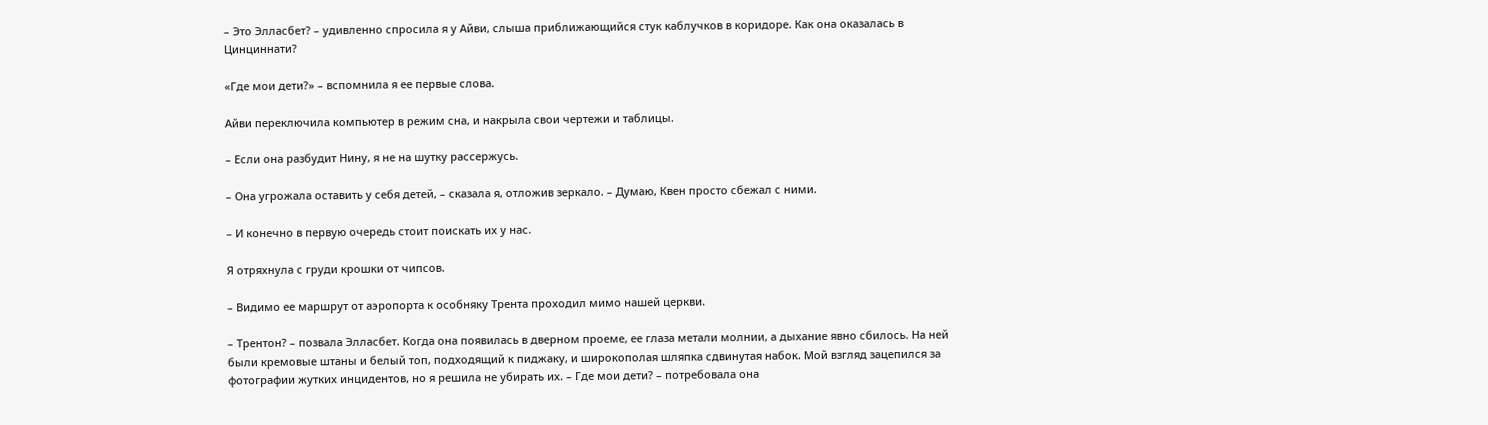– Это Элласбет? – удивленно спросила я у Айви, слыша приближающийся стук каблучков в коридоре. Как она оказалась в Цинциннати?

«Где мои дети?» – вспомнила я ее первые слова.

Айви переключила компьютер в режим сна, и накрыла свои чертежи и таблицы.

– Если она разбудит Нину, я не на шутку рассержусь.

– Она угрожала оставить у себя детей, – сказала я, отложив зеркало. – Думаю, Квен просто сбежал с ними.

– И конечно в первую очередь стоит поискать их у нас.

Я отряхнула с груди крошки от чипсов.

– Видимо ее маршрут от аэропорта к особняку Трента проходил мимо нашей церкви.

– Трентон? – позвала Элласбет. Когда она появилась в дверном проеме, ее глаза метали молнии, а дыхание явно сбилось. На ней были кремовые штаны и белый топ, подходящий к пиджаку, и широкополая шляпка сдвинутая набок. Мой взгляд зацепился за фотографии жутких инцидентов, но я решила не убирать их. – Где мои дети? – потребовала она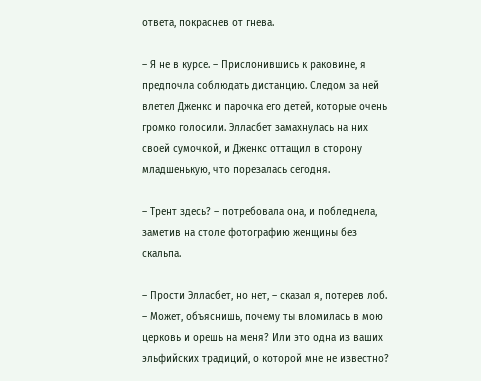ответа, покраснев от гнева.

– Я не в курсе. – Прислонившись к раковине, я предпочла соблюдать дистанцию. Следом за ней влетел Дженкс и парочка его детей, которые очень громко голосили. Элласбет замахнулась на них своей сумочкой, и Дженкс оттащил в сторону младшенькую, что порезалась сегодня.

– Трент здесь? – потребовала она, и побледнела, заметив на столе фотографию женщины без скальпа.

– Прости Элласбет, но нет, – сказал я, потерев лоб. – Может, объяснишь, почему ты вломилась в мою церковь и орешь на меня? Или это одна из ваших эльфийских традиций, о которой мне не известно?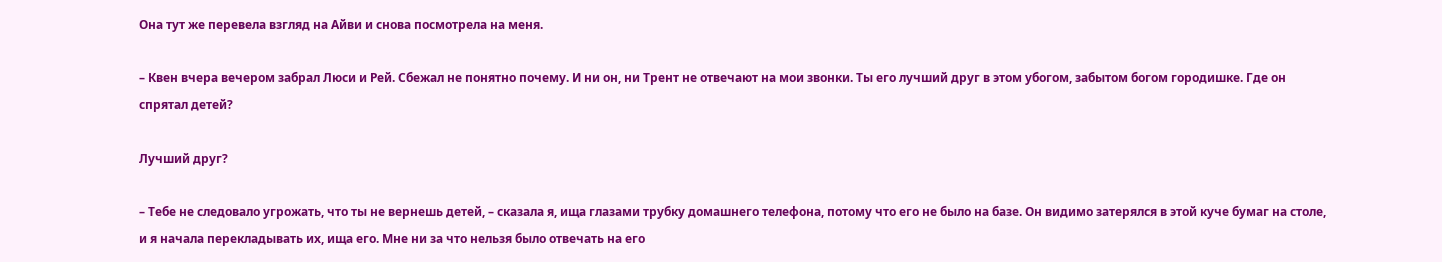Она тут же перевела взгляд на Айви и снова посмотрела на меня.

– Квен вчера вечером забрал Люси и Рей. Сбежал не понятно почему. И ни он, ни Трент не отвечают на мои звонки. Ты его лучший друг в этом убогом, забытом богом городишке. Где он спрятал детей?

Лучший друг?

– Тебе не следовало угрожать, что ты не вернешь детей, – сказала я, ища глазами трубку домашнего телефона, потому что его не было на базе. Он видимо затерялся в этой куче бумаг на столе, и я начала перекладывать их, ища его. Мне ни за что нельзя было отвечать на его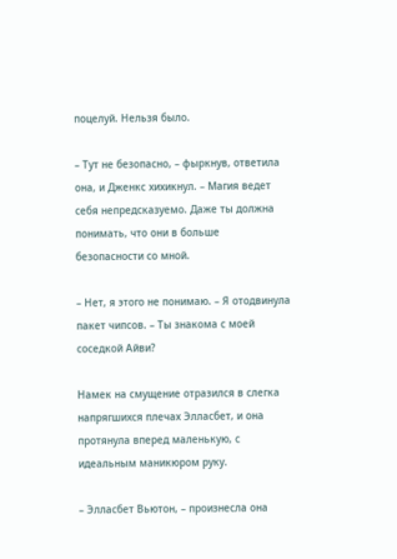поцелуй. Нельзя было.

– Тут не безопасно, – фыркнув, ответила она, и Дженкс хихикнул. – Магия ведет себя непредсказуемо. Даже ты должна понимать, что они в больше безопасности со мной.

– Нет, я этого не понимаю. – Я отодвинула пакет чипсов. – Ты знакома с моей соседкой Айви?

Намек на смущение отразился в слегка напрягшихся плечах Элласбет, и она протянула вперед маленькую, с идеальным маникюром руку.

– Элласбет Вьютон, – произнесла она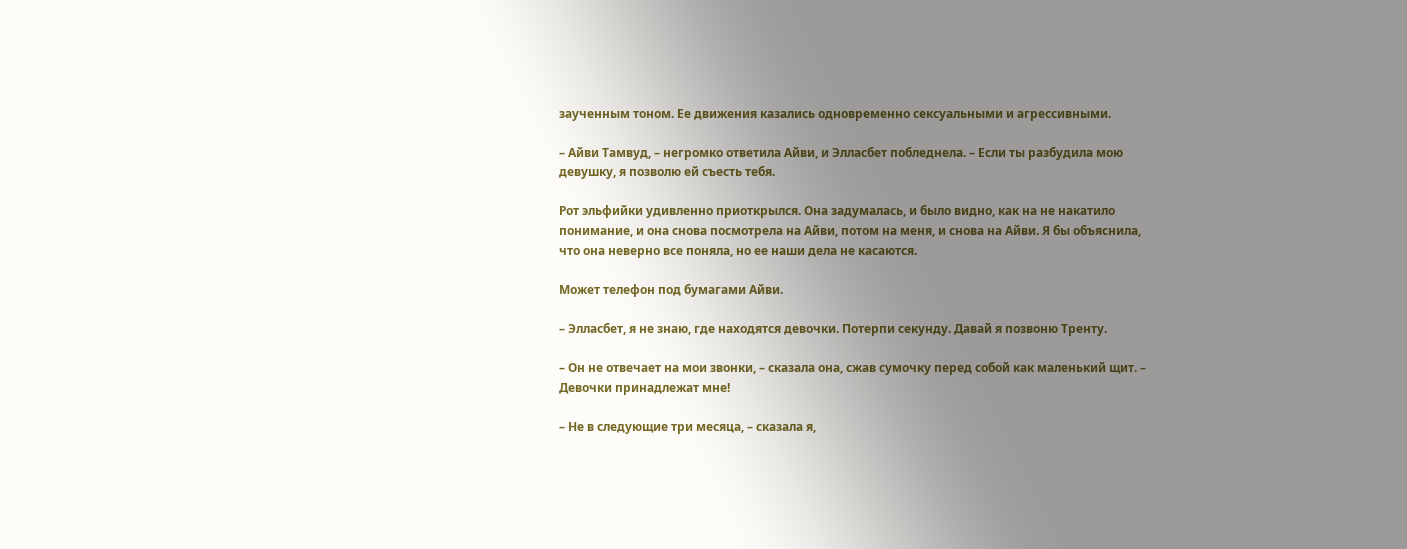заученным тоном. Ее движения казались одновременно сексуальными и агрессивными.

– Айви Тамвуд, – негромко ответила Айви, и Элласбет побледнела. – Если ты разбудила мою девушку, я позволю ей съесть тебя.

Рот эльфийки удивленно приоткрылся. Она задумалась, и было видно, как на не накатило понимание, и она снова посмотрела на Айви, потом на меня, и снова на Айви. Я бы объяснила, что она неверно все поняла, но ее наши дела не касаются.

Может телефон под бумагами Айви.

– Элласбет, я не знаю, где находятся девочки. Потерпи секунду. Давай я позвоню Тренту.

– Он не отвечает на мои звонки, – сказала она, сжав сумочку перед собой как маленький щит. – Девочки принадлежат мне!

– Не в следующие три месяца, – сказала я,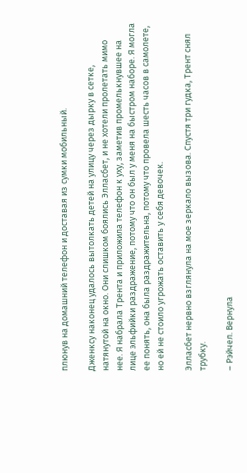плюнув на домашний телефон и доставая из сумки мобильный.

Дженксу наконец удалось вытолкать детей на улицу через дырку в сетке, натянутой на окно. Они слишком боялись Элласбет, и не хотели пролетать мимо нее. Я набрала Трента и приложила телефон к уху, заметив промелькнувшее на лице эльфийки раздражение, потому что он был у меня на быстром наборе. Я могла ее понять, она была раздражительна, потому что провела шесть часов в самолете, но ей не стоило угрожать оставить у себя девочек.

Элласбет нервно взглянула на мое зеркало вызова. Спустя три гудка, Трент снял трубку.

– Рэйчел. Вернула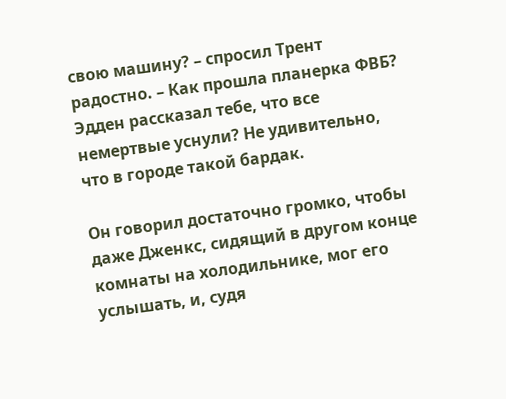свою машину? – спросил Трент радостно. – Как прошла планерка ФВБ? Эдден рассказал тебе, что все немертвые уснули? Не удивительно, что в городе такой бардак.

Он говорил достаточно громко, чтобы даже Дженкс, сидящий в другом конце комнаты на холодильнике, мог его услышать, и, судя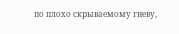по плохо скрываемому гневу,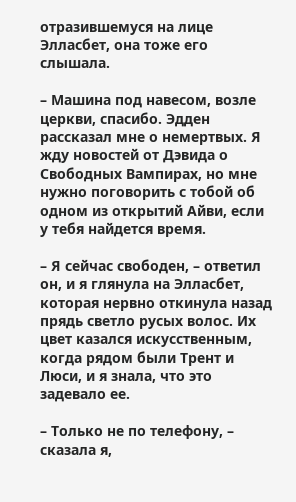отразившемуся на лице Элласбет, она тоже его слышала.

– Машина под навесом, возле церкви, спасибо. Эдден рассказал мне о немертвых. Я жду новостей от Дэвида о Свободных Вампирах, но мне нужно поговорить с тобой об одном из открытий Айви, если у тебя найдется время.

– Я сейчас свободен, – ответил он, и я глянула на Элласбет, которая нервно откинула назад прядь светло русых волос. Их цвет казался искусственным, когда рядом были Трент и Люси, и я знала, что это задевало ее.

– Только не по телефону, – сказала я,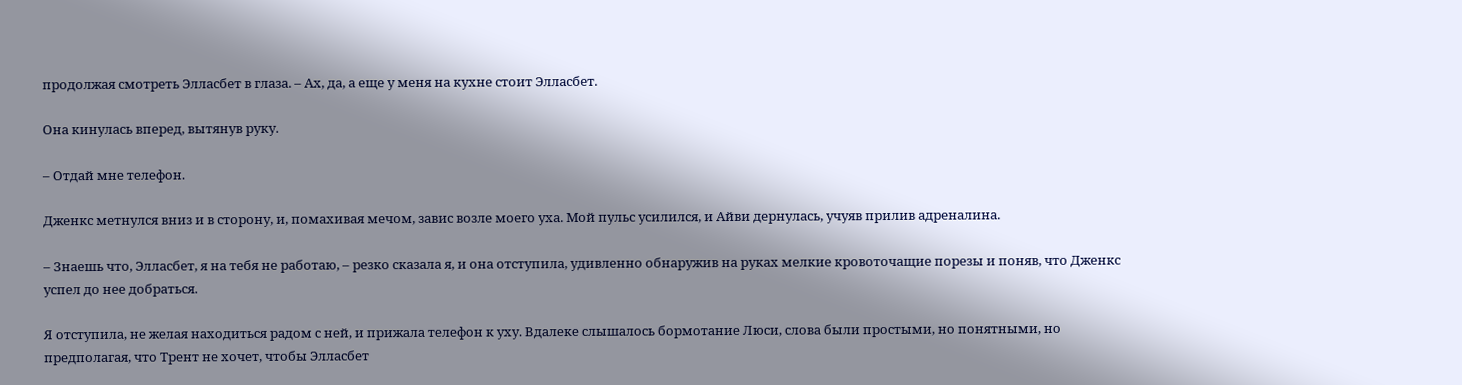продолжая смотреть Элласбет в глаза. – Ах, да, а еще у меня на кухне стоит Элласбет.

Она кинулась вперед, вытянув руку.

– Отдай мне телефон.

Дженкс метнулся вниз и в сторону, и, помахивая мечом, завис возле моего уха. Мой пульс усилился, и Айви дернулась, учуяв прилив адреналина.

– Знаешь что, Элласбет, я на тебя не работаю, – резко сказала я, и она отступила, удивленно обнаружив на руках мелкие кровоточащие порезы и поняв, что Дженкс успел до нее добраться.

Я отступила, не желая находиться радом с ней, и прижала телефон к уху. Вдалеке слышалось бормотание Люси, слова были простыми, но понятными, но предполагая, что Трент не хочет, чтобы Элласбет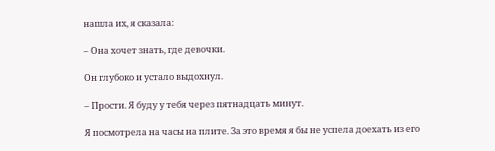нашла их, я сказала:

– Она хочет знать, где девочки.

Он глубоко и устало выдохнул.

– Прости. Я буду у тебя через пятнадцать минут.

Я посмотрела на часы на плите. За это время я бы не успела доехать из его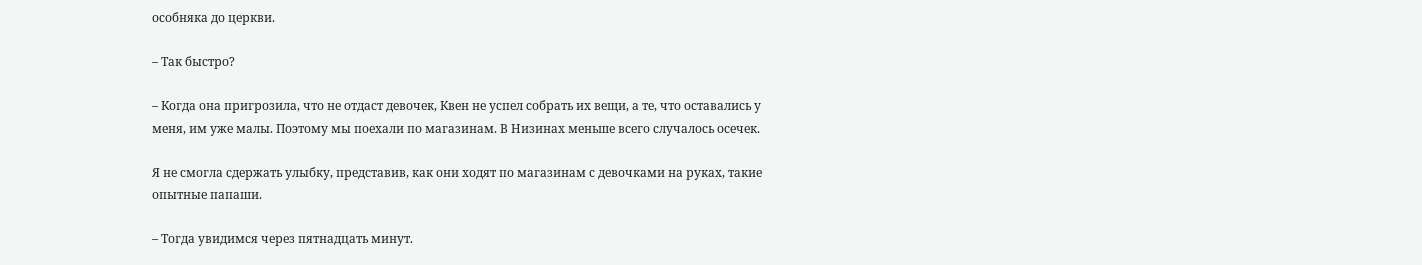особняка до церкви.

– Так быстро?

– Когда она пригрозила, что не отдаст девочек, Квен не успел собрать их вещи, а те, что оставались у меня, им уже малы. Поэтому мы поехали по магазинам. В Низинах меньше всего случалось осечек.

Я не смогла сдержать улыбку, представив, как они ходят по магазинам с девочками на руках, такие опытные папаши.

– Тогда увидимся через пятнадцать минут.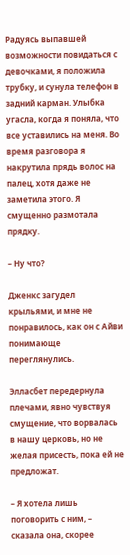Радуясь выпавшей возможности повидаться с девочками, я положила трубку, и сунула телефон в задний карман. Улыбка угасла, когда я поняла, что все уставились на меня. Во время разговора я накрутила прядь волос на палец, хотя даже не заметила этого. Я смущенно размотала прядку.

– Ну что?

Дженкс загудел крыльями, и мне не понравилось, как он с Айви понимающе переглянулись.

Элласбет передернула плечами, явно чувствуя смущение, что ворвалась в нашу церковь, но не желая присесть, пока ей не предложат.

– Я хотела лишь поговорить с ним, – сказала она, скорее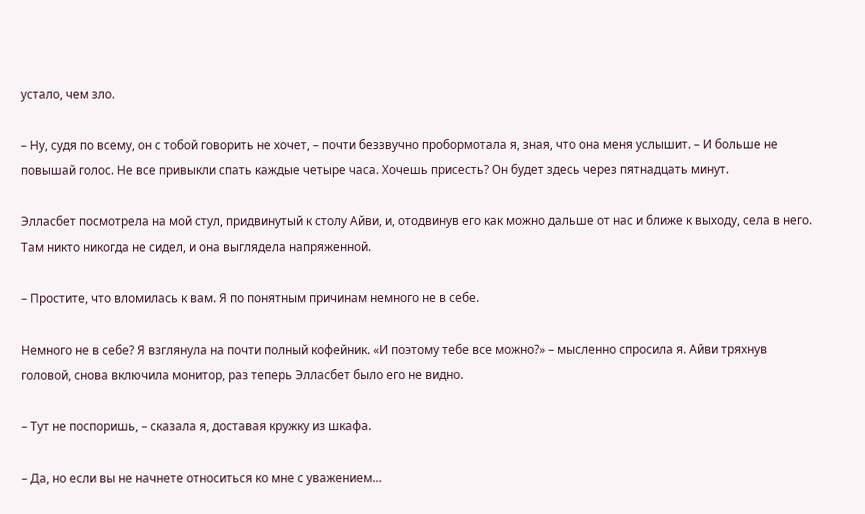устало, чем зло.

– Ну, судя по всему, он с тобой говорить не хочет, – почти беззвучно пробормотала я, зная, что она меня услышит. – И больше не повышай голос. Не все привыкли спать каждые четыре часа. Хочешь присесть? Он будет здесь через пятнадцать минут.

Элласбет посмотрела на мой стул, придвинутый к столу Айви, и, отодвинув его как можно дальше от нас и ближе к выходу, села в него. Там никто никогда не сидел, и она выглядела напряженной.

– Простите, что вломилась к вам. Я по понятным причинам немного не в себе.

Немного не в себе? Я взглянула на почти полный кофейник. «И поэтому тебе все можно?» – мысленно спросила я. Айви тряхнув головой, снова включила монитор, раз теперь Элласбет было его не видно.

– Тут не поспоришь, – сказала я, доставая кружку из шкафа.

– Да, но если вы не начнете относиться ко мне с уважением…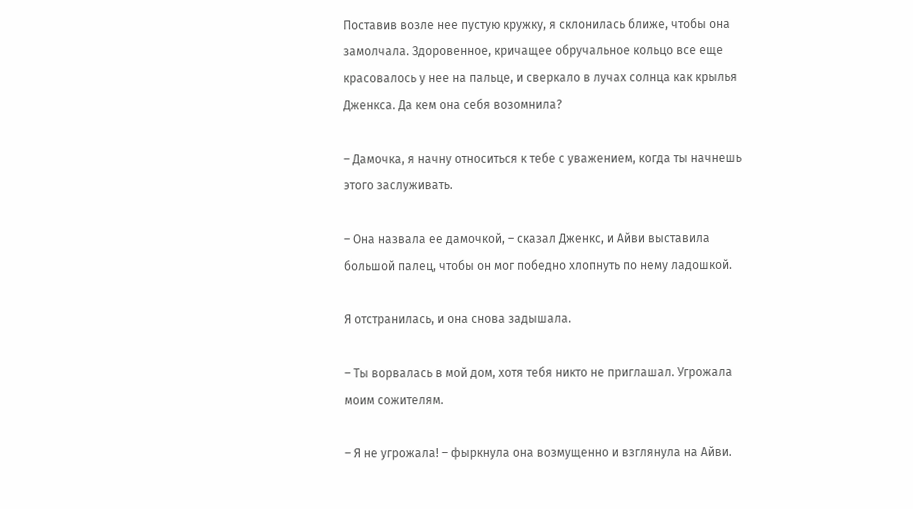Поставив возле нее пустую кружку, я склонилась ближе, чтобы она замолчала. Здоровенное, кричащее обручальное кольцо все еще красовалось у нее на пальце, и сверкало в лучах солнца как крылья Дженкса. Да кем она себя возомнила?

– Дамочка, я начну относиться к тебе с уважением, когда ты начнешь этого заслуживать.

– Она назвала ее дамочкой, – сказал Дженкс, и Айви выставила большой палец, чтобы он мог победно хлопнуть по нему ладошкой.

Я отстранилась, и она снова задышала.

– Ты ворвалась в мой дом, хотя тебя никто не приглашал. Угрожала моим сожителям.

– Я не угрожала! – фыркнула она возмущенно и взглянула на Айви.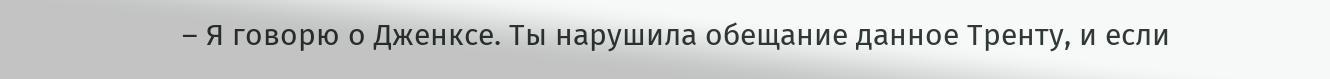– Я говорю о Дженксе. Ты нарушила обещание данное Тренту, и если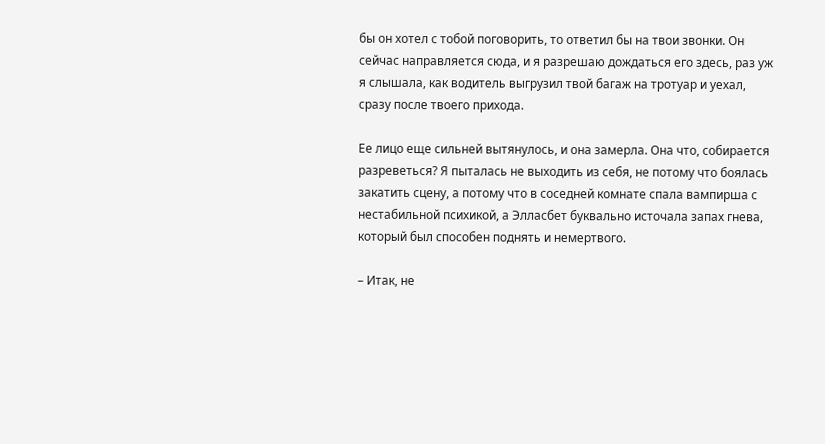бы он хотел с тобой поговорить, то ответил бы на твои звонки. Он сейчас направляется сюда, и я разрешаю дождаться его здесь, раз уж я слышала, как водитель выгрузил твой багаж на тротуар и уехал, сразу после твоего прихода.

Ее лицо еще сильней вытянулось, и она замерла. Она что, собирается разреветься? Я пыталась не выходить из себя, не потому что боялась закатить сцену, а потому что в соседней комнате спала вампирша с нестабильной психикой, а Элласбет буквально источала запах гнева, который был способен поднять и немертвого.

– Итак, не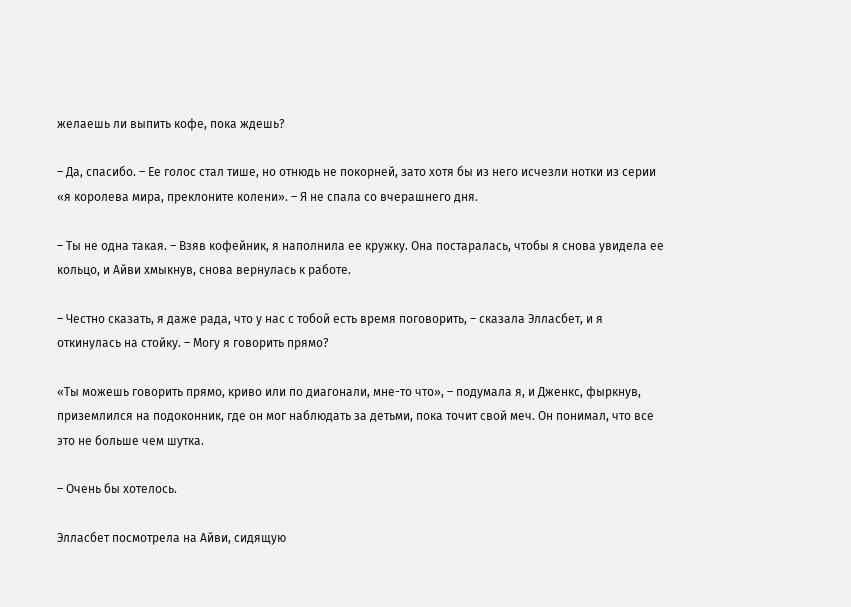желаешь ли выпить кофе, пока ждешь?

– Да, спасибо. – Ее голос стал тише, но отнюдь не покорней, зато хотя бы из него исчезли нотки из серии «я королева мира, преклоните колени». – Я не спала со вчерашнего дня.

– Ты не одна такая. – Взяв кофейник, я наполнила ее кружку. Она постаралась, чтобы я снова увидела ее кольцо, и Айви хмыкнув, снова вернулась к работе.

– Честно сказать, я даже рада, что у нас с тобой есть время поговорить, – сказала Элласбет, и я откинулась на стойку. – Могу я говорить прямо?

«Ты можешь говорить прямо, криво или по диагонали, мне-то что», – подумала я, и Дженкс, фыркнув, приземлился на подоконник, где он мог наблюдать за детьми, пока точит свой меч. Он понимал, что все это не больше чем шутка.

– Очень бы хотелось.

Элласбет посмотрела на Айви, сидящую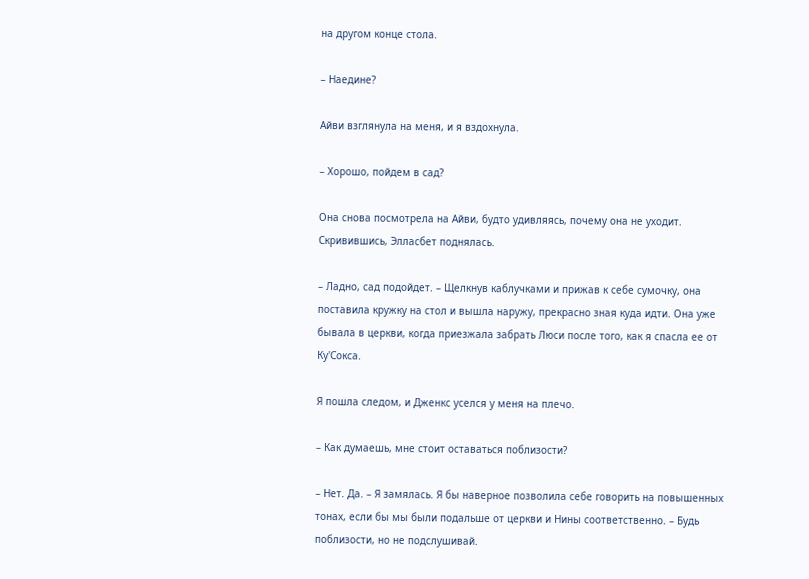на другом конце стола.

– Наедине?

Айви взглянула на меня, и я вздохнула.

– Хорошо, пойдем в сад?

Она снова посмотрела на Айви, будто удивляясь, почему она не уходит. Скривившись, Элласбет поднялась.

– Ладно, сад подойдет. – Щелкнув каблучками и прижав к себе сумочку, она поставила кружку на стол и вышла наружу, прекрасно зная куда идти. Она уже бывала в церкви, когда приезжала забрать Люси после того, как я спасла ее от Ку'Сокса.

Я пошла следом, и Дженкс уселся у меня на плечо.

– Как думаешь, мне стоит оставаться поблизости?

– Нет. Да. – Я замялась. Я бы наверное позволила себе говорить на повышенных тонах, если бы мы были подальше от церкви и Нины соответственно. – Будь поблизости, но не подслушивай.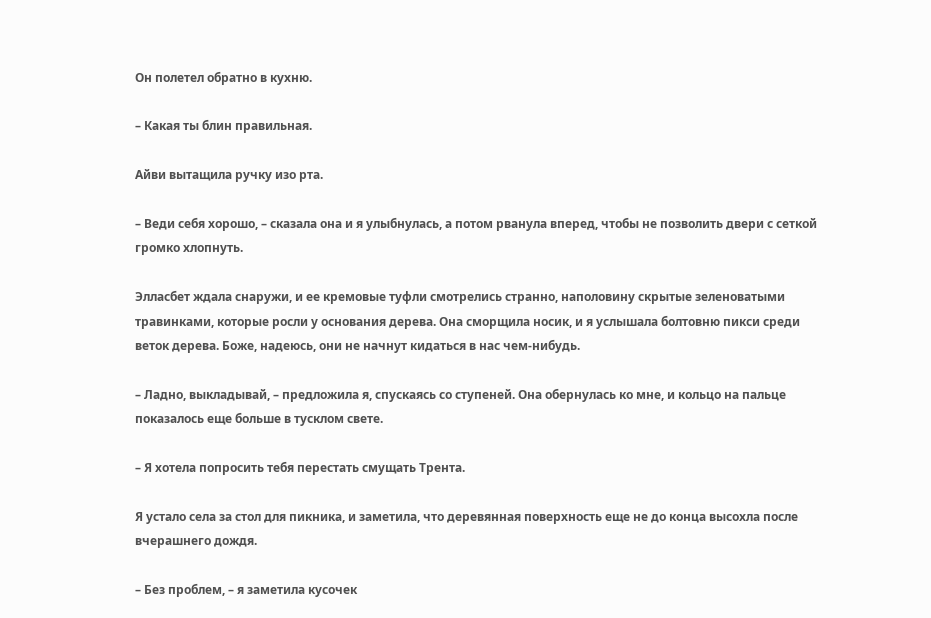Он полетел обратно в кухню.

– Какая ты блин правильная.

Айви вытащила ручку изо рта.

– Веди себя хорошо, – сказала она и я улыбнулась, а потом рванула вперед, чтобы не позволить двери с сеткой громко хлопнуть.

Элласбет ждала снаружи, и ее кремовые туфли смотрелись странно, наполовину скрытые зеленоватыми травинками, которые росли у основания дерева. Она сморщила носик, и я услышала болтовню пикси среди веток дерева. Боже, надеюсь, они не начнут кидаться в нас чем-нибудь.

– Ладно, выкладывай, – предложила я, спускаясь со ступеней. Она обернулась ко мне, и кольцо на пальце показалось еще больше в тусклом свете.

– Я хотела попросить тебя перестать смущать Трента.

Я устало села за стол для пикника, и заметила, что деревянная поверхность еще не до конца высохла после вчерашнего дождя.

– Без проблем, – я заметила кусочек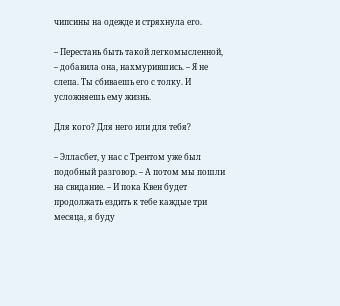чипсины на одежде и стряхнула его.

– Перестань быть такой легкомысленной, – добавила она, нахмурившись. – Я не слепа. Ты сбиваешь его с толку. И усложняешь ему жизнь.

Для кого? Для него или для тебя?

– Элласбет, у нас с Трентом уже был подобный разговор. – А потом мы пошли на свидание. – И пока Квен будет продолжать ездить к тебе каждые три месяца, я буду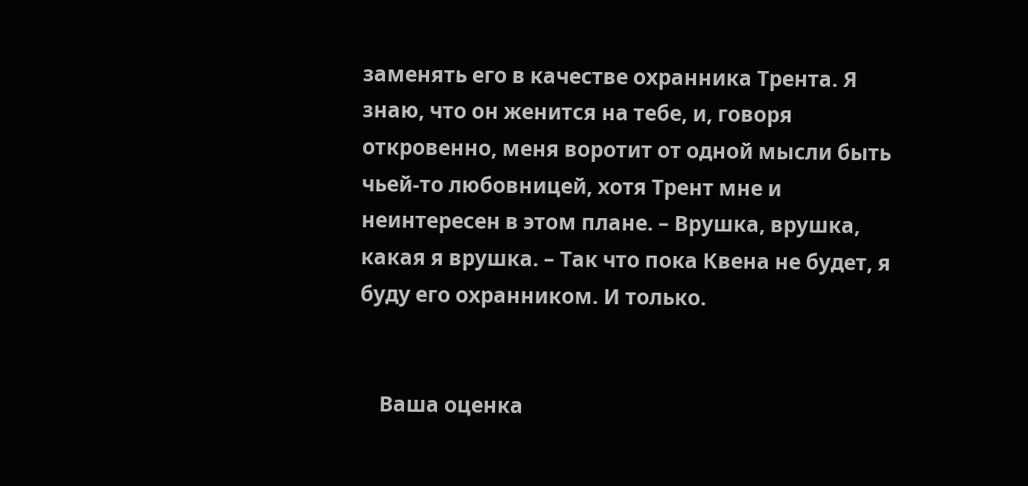заменять его в качестве охранника Трента. Я знаю, что он женится на тебе, и, говоря откровенно, меня воротит от одной мысли быть чьей-то любовницей, хотя Трент мне и неинтересен в этом плане. – Врушка, врушка, какая я врушка. – Так что пока Квена не будет, я буду его охранником. И только.


    Ваша оценка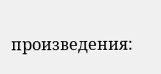произведения: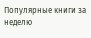Популярные книги за неделю